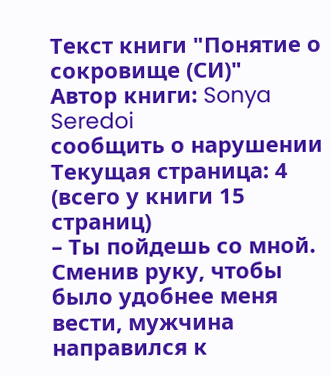Текст книги "Понятие о сокровище (СИ)"
Автор книги: Sonya Seredoi
сообщить о нарушении
Текущая страница: 4 (всего у книги 15 страниц)
– Ты пойдешь со мной.
Сменив руку, чтобы было удобнее меня вести, мужчина направился к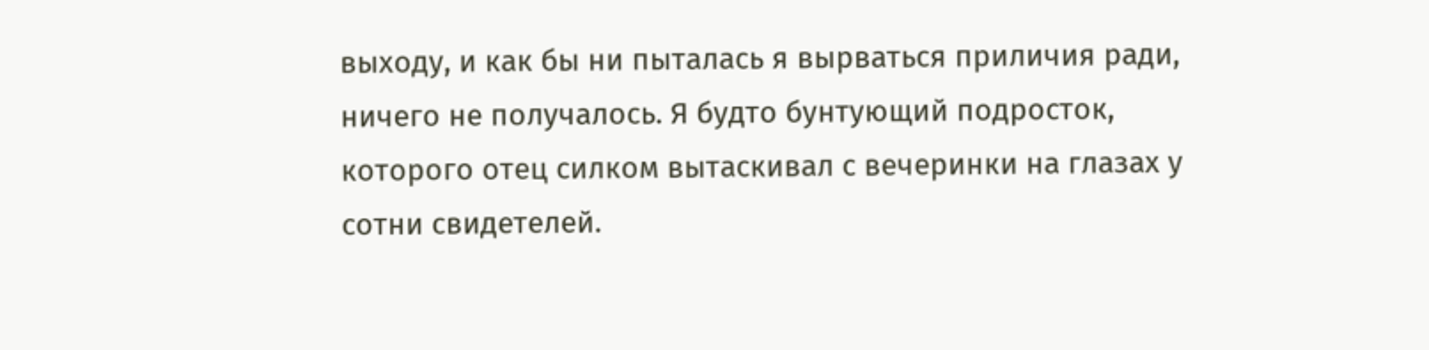выходу, и как бы ни пыталась я вырваться приличия ради, ничего не получалось. Я будто бунтующий подросток, которого отец силком вытаскивал с вечеринки на глазах у сотни свидетелей.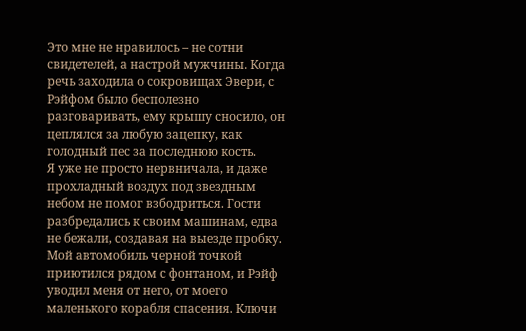Это мне не нравилось – не сотни свидетелей, а настрой мужчины. Когда речь заходила о сокровищах Эвери, с Рэйфом было бесполезно разговаривать, ему крышу сносило, он цеплялся за любую зацепку, как голодный пес за последнюю кость.
Я уже не просто нервничала, и даже прохладный воздух под звездным небом не помог взбодриться. Гости разбредались к своим машинам, едва не бежали, создавая на выезде пробку. Мой автомобиль черной точкой приютился рядом с фонтаном, и Рэйф уводил меня от него, от моего маленького корабля спасения. Ключи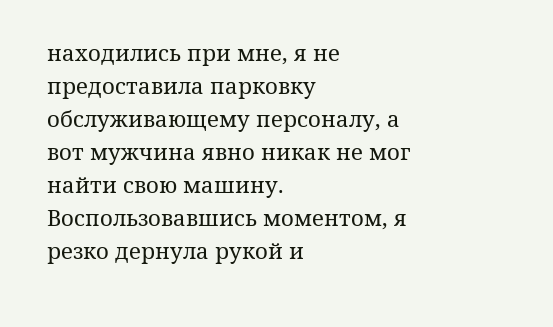находились при мне, я не предоставила парковку обслуживающему персоналу, а вот мужчина явно никак не мог найти свою машину.
Воспользовавшись моментом, я резко дернула рукой и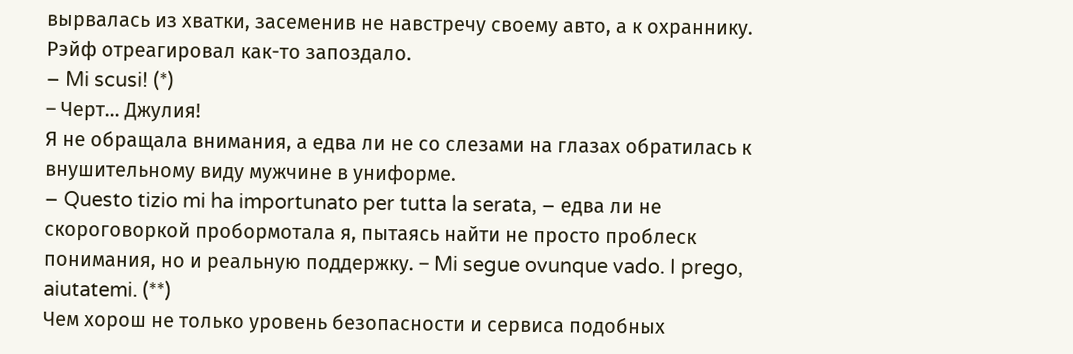вырвалась из хватки, засеменив не навстречу своему авто, а к охраннику. Рэйф отреагировал как-то запоздало.
– Mi scusi! (*)
– Черт… Джулия!
Я не обращала внимания, а едва ли не со слезами на глазах обратилась к внушительному виду мужчине в униформе.
– Questo tizio mi ha importunato per tutta la serata, – едва ли не скороговоркой пробормотала я, пытаясь найти не просто проблеск понимания, но и реальную поддержку. – Mi segue ovunque vado. I prego, aiutatemi. (**)
Чем хорош не только уровень безопасности и сервиса подобных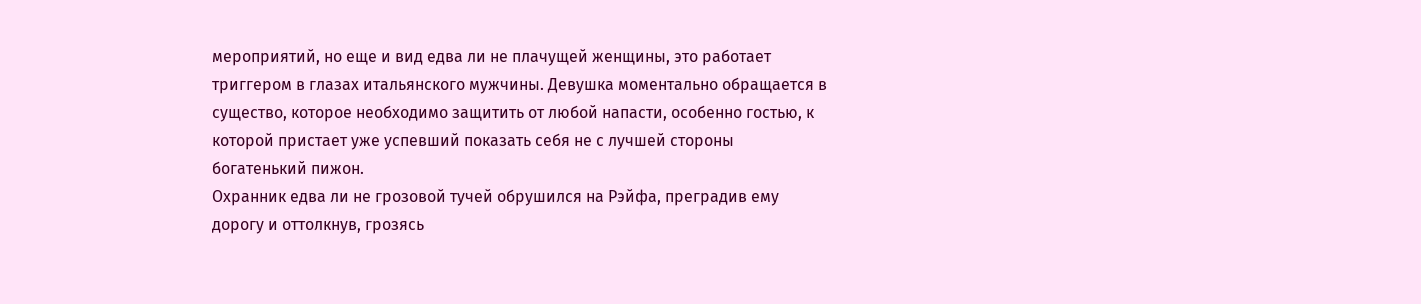мероприятий, но еще и вид едва ли не плачущей женщины, это работает триггером в глазах итальянского мужчины. Девушка моментально обращается в существо, которое необходимо защитить от любой напасти, особенно гостью, к которой пристает уже успевший показать себя не с лучшей стороны богатенький пижон.
Охранник едва ли не грозовой тучей обрушился на Рэйфа, преградив ему дорогу и оттолкнув, грозясь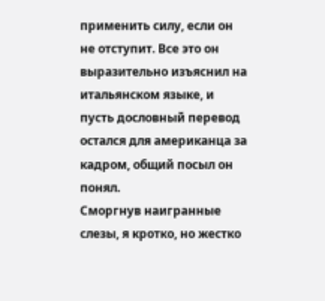применить силу, если он не отступит. Все это он выразительно изъяснил на итальянском языке, и пусть дословный перевод остался для американца за кадром, общий посыл он понял.
Сморгнув наигранные слезы, я кротко, но жестко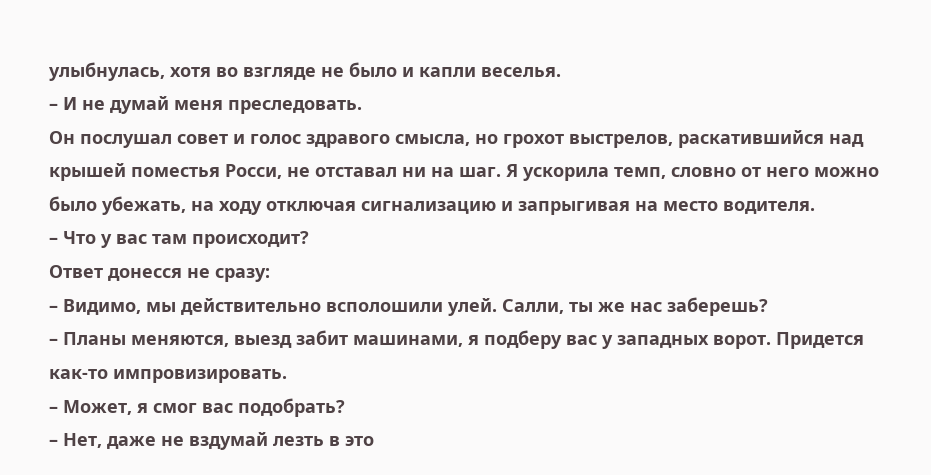улыбнулась, хотя во взгляде не было и капли веселья.
– И не думай меня преследовать.
Он послушал совет и голос здравого смысла, но грохот выстрелов, раскатившийся над крышей поместья Росси, не отставал ни на шаг. Я ускорила темп, словно от него можно было убежать, на ходу отключая сигнализацию и запрыгивая на место водителя.
– Что у вас там происходит?
Ответ донесся не сразу:
– Видимо, мы действительно всполошили улей. Салли, ты же нас заберешь?
– Планы меняются, выезд забит машинами, я подберу вас у западных ворот. Придется как-то импровизировать.
– Может, я смог вас подобрать?
– Нет, даже не вздумай лезть в это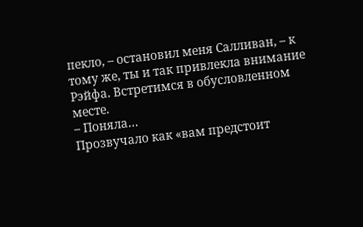пекло, – остановил меня Салливан, – к тому же, ты и так привлекла внимание Рэйфа. Встретимся в обусловленном месте.
– Поняла…
Прозвучало как «вам предстоит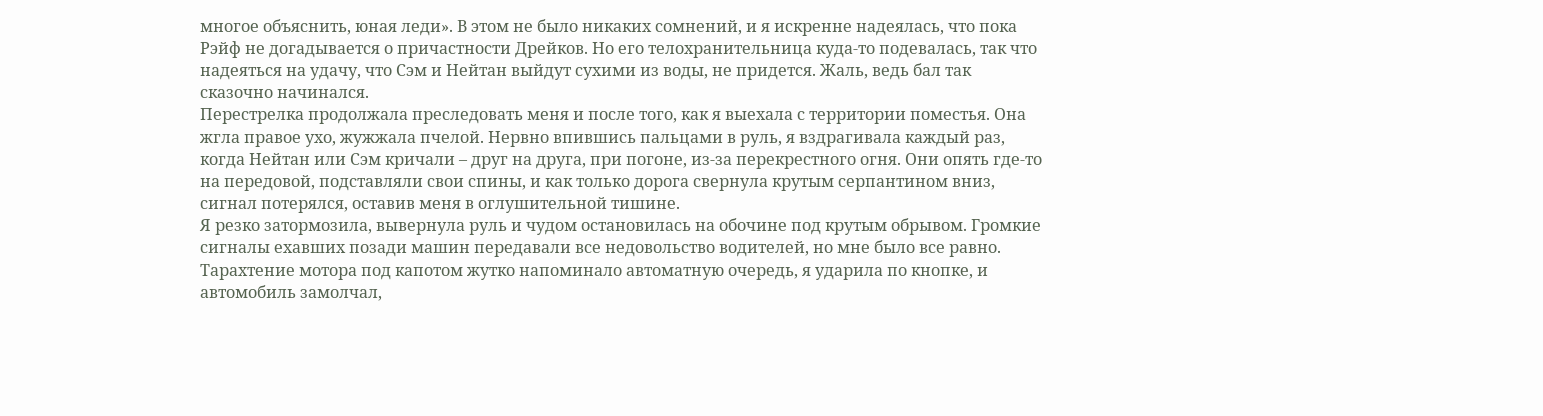многое объяснить, юная леди». В этом не было никаких сомнений, и я искренне надеялась, что пока Рэйф не догадывается о причастности Дрейков. Но его телохранительница куда-то подевалась, так что надеяться на удачу, что Сэм и Нейтан выйдут сухими из воды, не придется. Жаль, ведь бал так сказочно начинался.
Перестрелка продолжала преследовать меня и после того, как я выехала с территории поместья. Она жгла правое ухо, жужжала пчелой. Нервно впившись пальцами в руль, я вздрагивала каждый раз, когда Нейтан или Сэм кричали – друг на друга, при погоне, из-за перекрестного огня. Они опять где-то на передовой, подставляли свои спины, и как только дорога свернула крутым серпантином вниз, сигнал потерялся, оставив меня в оглушительной тишине.
Я резко затормозила, вывернула руль и чудом остановилась на обочине под крутым обрывом. Громкие сигналы ехавших позади машин передавали все недовольство водителей, но мне было все равно. Тарахтение мотора под капотом жутко напоминало автоматную очередь, я ударила по кнопке, и автомобиль замолчал,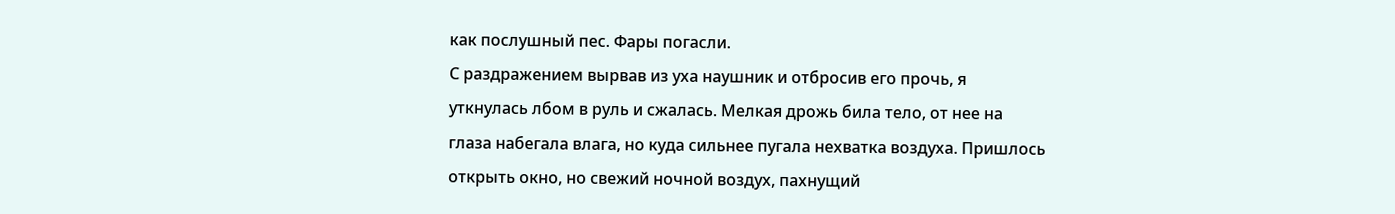как послушный пес. Фары погасли.
С раздражением вырвав из уха наушник и отбросив его прочь, я уткнулась лбом в руль и сжалась. Мелкая дрожь била тело, от нее на глаза набегала влага, но куда сильнее пугала нехватка воздуха. Пришлось открыть окно, но свежий ночной воздух, пахнущий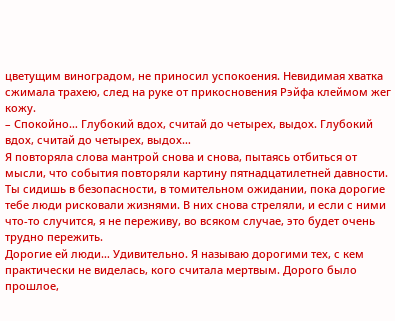цветущим виноградом, не приносил успокоения. Невидимая хватка сжимала трахею, след на руке от прикосновения Рэйфа клеймом жег кожу.
– Спокойно… Глубокий вдох, считай до четырех, выдох. Глубокий вдох, считай до четырех, выдох…
Я повторяла слова мантрой снова и снова, пытаясь отбиться от мысли, что события повторяли картину пятнадцатилетней давности. Ты сидишь в безопасности, в томительном ожидании, пока дорогие тебе люди рисковали жизнями. В них снова стреляли, и если с ними что-то случится, я не переживу, во всяком случае, это будет очень трудно пережить.
Дорогие ей люди… Удивительно. Я называю дорогими тех, с кем практически не виделась, кого считала мертвым. Дорого было прошлое,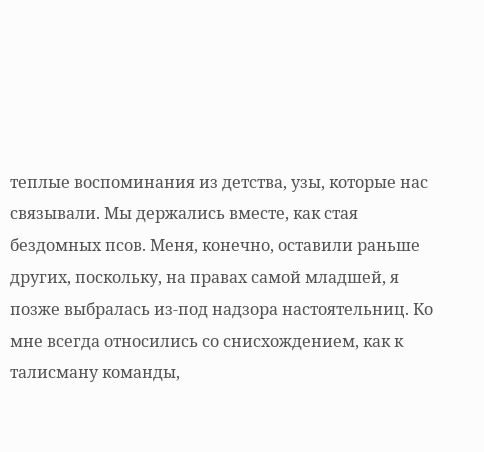теплые воспоминания из детства, узы, которые нас связывали. Мы держались вместе, как стая бездомных псов. Меня, конечно, оставили раньше других, поскольку, на правах самой младшей, я позже выбралась из-под надзора настоятельниц. Ко мне всегда относились со снисхождением, как к талисману команды,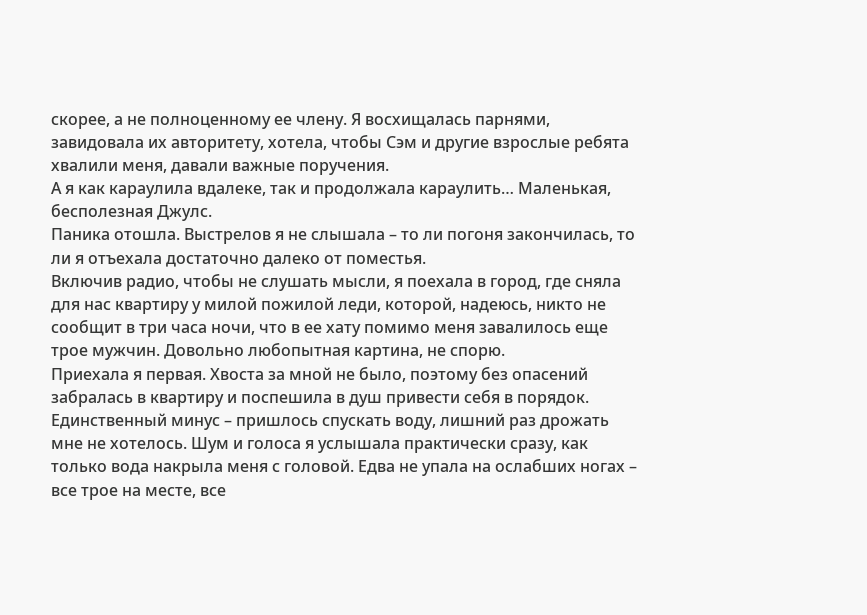скорее, а не полноценному ее члену. Я восхищалась парнями, завидовала их авторитету, хотела, чтобы Сэм и другие взрослые ребята хвалили меня, давали важные поручения.
А я как караулила вдалеке, так и продолжала караулить… Маленькая, бесполезная Джулс.
Паника отошла. Выстрелов я не слышала – то ли погоня закончилась, то ли я отъехала достаточно далеко от поместья.
Включив радио, чтобы не слушать мысли, я поехала в город, где сняла для нас квартиру у милой пожилой леди, которой, надеюсь, никто не сообщит в три часа ночи, что в ее хату помимо меня завалилось еще трое мужчин. Довольно любопытная картина, не спорю.
Приехала я первая. Хвоста за мной не было, поэтому без опасений забралась в квартиру и поспешила в душ привести себя в порядок. Единственный минус – пришлось спускать воду, лишний раз дрожать мне не хотелось. Шум и голоса я услышала практически сразу, как только вода накрыла меня с головой. Едва не упала на ослабших ногах – все трое на месте, все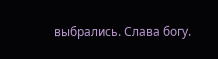выбрались. Слава богу.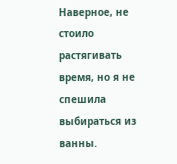Наверное, не стоило растягивать время, но я не спешила выбираться из ванны.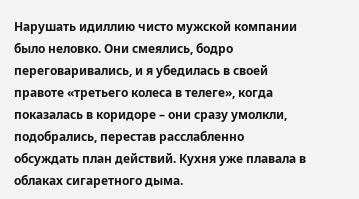Нарушать идиллию чисто мужской компании было неловко. Они смеялись, бодро переговаривались, и я убедилась в своей правоте «третьего колеса в телеге», когда показалась в коридоре – они сразу умолкли, подобрались, перестав расслабленно обсуждать план действий. Кухня уже плавала в облаках сигаретного дыма.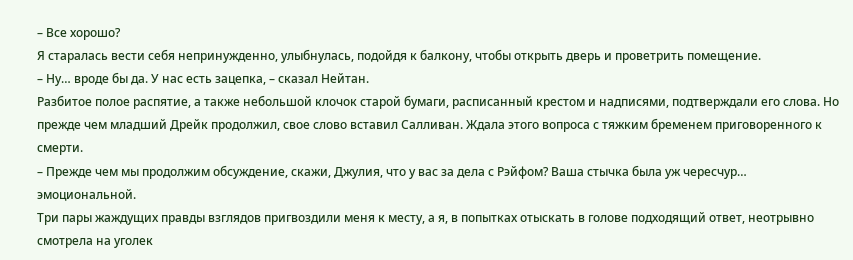– Все хорошо?
Я старалась вести себя непринужденно, улыбнулась, подойдя к балкону, чтобы открыть дверь и проветрить помещение.
– Ну… вроде бы да. У нас есть зацепка, – сказал Нейтан.
Разбитое полое распятие, а также небольшой клочок старой бумаги, расписанный крестом и надписями, подтверждали его слова. Но прежде чем младший Дрейк продолжил, свое слово вставил Салливан. Ждала этого вопроса с тяжким бременем приговоренного к смерти.
– Прежде чем мы продолжим обсуждение, скажи, Джулия, что у вас за дела с Рэйфом? Ваша стычка была уж чересчур… эмоциональной.
Три пары жаждущих правды взглядов пригвоздили меня к месту, а я, в попытках отыскать в голове подходящий ответ, неотрывно смотрела на уголек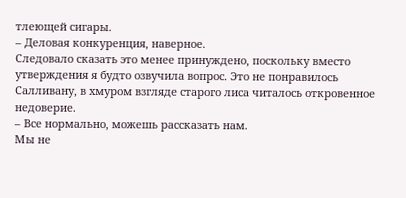тлеющей сигары.
– Деловая конкуренция, наверное.
Следовало сказать это менее принуждено, поскольку вместо утверждения я будто озвучила вопрос. Это не понравилось Салливану, в хмуром взгляде старого лиса читалось откровенное недоверие.
– Все нормально, можешь рассказать нам.
Мы не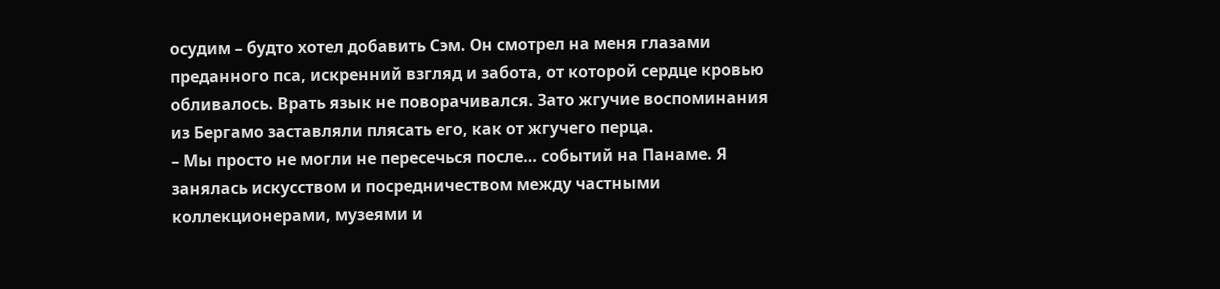осудим – будто хотел добавить Сэм. Он смотрел на меня глазами преданного пса, искренний взгляд и забота, от которой сердце кровью обливалось. Врать язык не поворачивался. Зато жгучие воспоминания из Бергамо заставляли плясать его, как от жгучего перца.
– Мы просто не могли не пересечься после… событий на Панаме. Я занялась искусством и посредничеством между частными коллекционерами, музеями и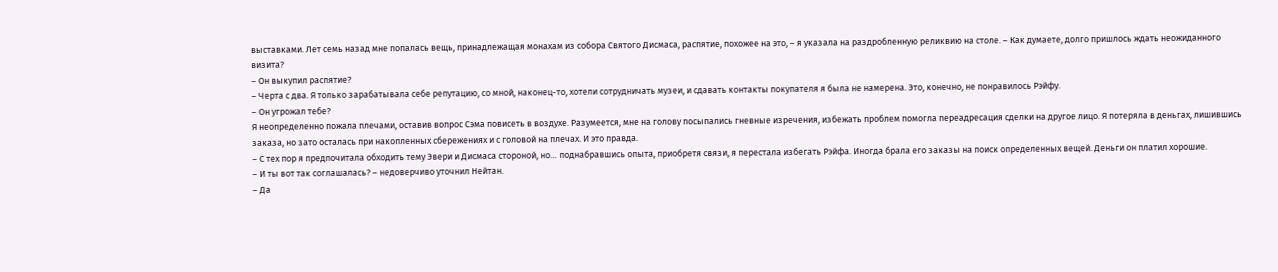выставками. Лет семь назад мне попалась вещь, принадлежащая монахам из собора Святого Дисмаса, распятие, похожее на это, – я указала на раздробленную реликвию на столе. – Как думаете, долго пришлось ждать неожиданного визита?
– Он выкупил распятие?
– Черта с два. Я только зарабатывала себе репутацию, со мной, наконец-то, хотели сотрудничать музеи, и сдавать контакты покупателя я была не намерена. Это, конечно, не понравилось Рэйфу.
– Он угрожал тебе?
Я неопределенно пожала плечами, оставив вопрос Сэма повисеть в воздухе. Разумеется, мне на голову посыпались гневные изречения, избежать проблем помогла переадресация сделки на другое лицо. Я потеряла в деньгах, лишившись заказа, но зато осталась при накопленных сбережениях и с головой на плечах. И это правда.
– С тех пор я предпочитала обходить тему Эвери и Дисмаса стороной, но… поднабравшись опыта, приобретя связи, я перестала избегать Рэйфа. Иногда брала его заказы на поиск определенных вещей. Деньги он платил хорошие.
– И ты вот так соглашалась? – недоверчиво уточнил Нейтан.
– Да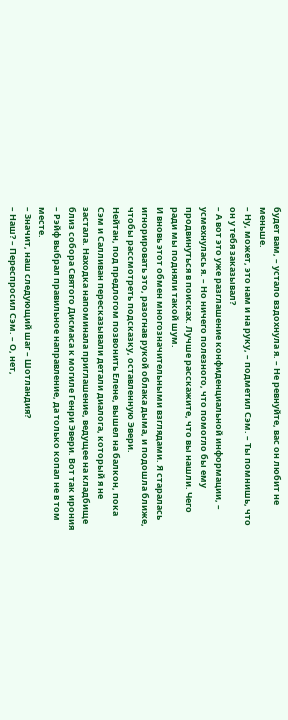будет вам, – устало вздохнула я. – Не ревнуйте, вас он любит не меньше.
– Ну, может, это нам и на руку, – подметил Сэм. – Ты помнишь, что он у тебя заказывал?
– А вот это уже разглашение конфиденциальной информации, – усмехнулась я. – Но ничего полезного, что помогло бы ему продвинуться в поисках. Лучше расскажите, что вы нашли. Чего ради мы подняли такой шум.
И вновь этот обмен многозначительными взглядами. Я старалась игнорировать это, разогнав рукой облака дыма, и подошла ближе, чтобы рассмотреть подсказку, оставленную Эвери.
Нейтан, под предлогом позвонить Елене, вышел на балкон, пока Сэм и Салливан пересказывали детали диалога, который я не застала. Находка напоминала приглашение, ведущее на кладбище близ собора Святого Дисмаса к могиле Генри Эвери. Вот так ирония – Рэйф выбрал правильное направление, да только копал не в том месте.
– Значит, наш следующий шаг – Шотландия?
– Наш? – Переспросил Сэм. – О, нет,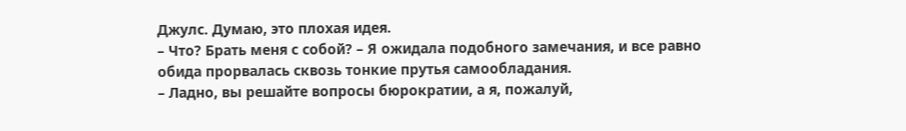Джулс. Думаю, это плохая идея.
– Что? Брать меня с собой? – Я ожидала подобного замечания, и все равно обида прорвалась сквозь тонкие прутья самообладания.
– Ладно, вы решайте вопросы бюрократии, а я, пожалуй,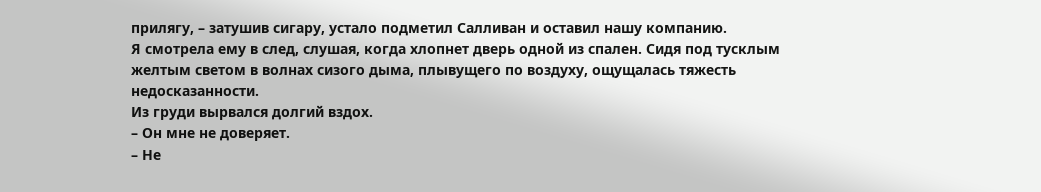прилягу, – затушив сигару, устало подметил Салливан и оставил нашу компанию.
Я смотрела ему в след, слушая, когда хлопнет дверь одной из спален. Сидя под тусклым желтым светом в волнах сизого дыма, плывущего по воздуху, ощущалась тяжесть недосказанности.
Из груди вырвался долгий вздох.
– Он мне не доверяет.
– Не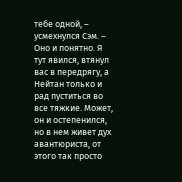тебе одной, – усмехнулся Сэм. – Оно и понятно. Я тут явился, втянул вас в передрягу, а Нейтан только и рад пуститься во все тяжкие. Может, он и остепенился, но в нем живет дух авантюриста, от этого так просто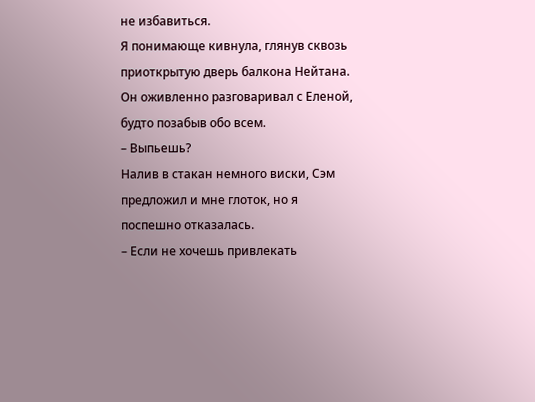не избавиться.
Я понимающе кивнула, глянув сквозь приоткрытую дверь балкона Нейтана. Он оживленно разговаривал с Еленой, будто позабыв обо всем.
– Выпьешь?
Налив в стакан немного виски, Сэм предложил и мне глоток, но я поспешно отказалась.
– Если не хочешь привлекать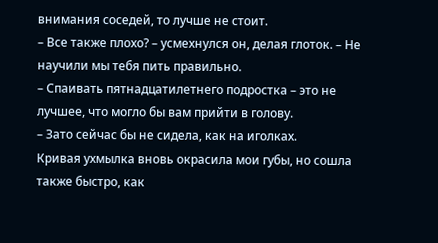внимания соседей, то лучше не стоит.
– Все также плохо? – усмехнулся он, делая глоток. – Не научили мы тебя пить правильно.
– Спаивать пятнадцатилетнего подростка – это не лучшее, что могло бы вам прийти в голову.
– Зато сейчас бы не сидела, как на иголках.
Кривая ухмылка вновь окрасила мои губы, но сошла также быстро, как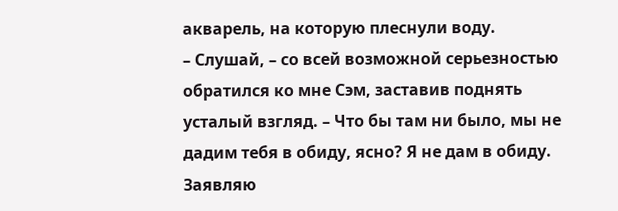акварель, на которую плеснули воду.
– Слушай, – со всей возможной серьезностью обратился ко мне Сэм, заставив поднять усталый взгляд. – Что бы там ни было, мы не дадим тебя в обиду, ясно? Я не дам в обиду. Заявляю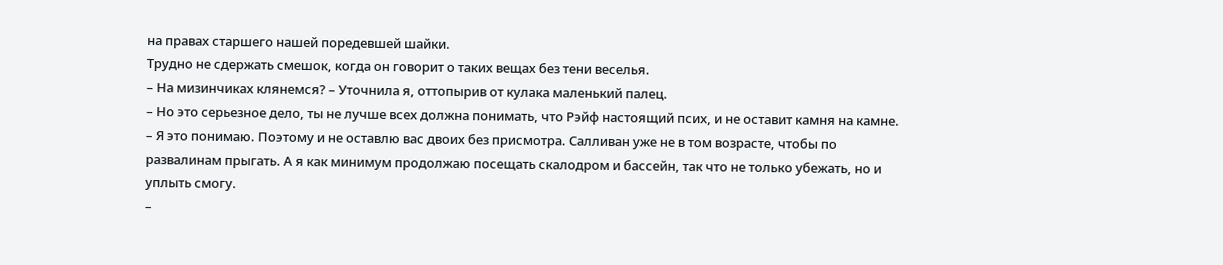на правах старшего нашей поредевшей шайки.
Трудно не сдержать смешок, когда он говорит о таких вещах без тени веселья.
– На мизинчиках клянемся? – Уточнила я, оттопырив от кулака маленький палец.
– Но это серьезное дело, ты не лучше всех должна понимать, что Рэйф настоящий псих, и не оставит камня на камне.
– Я это понимаю. Поэтому и не оставлю вас двоих без присмотра. Салливан уже не в том возрасте, чтобы по развалинам прыгать. А я как минимум продолжаю посещать скалодром и бассейн, так что не только убежать, но и уплыть смогу.
–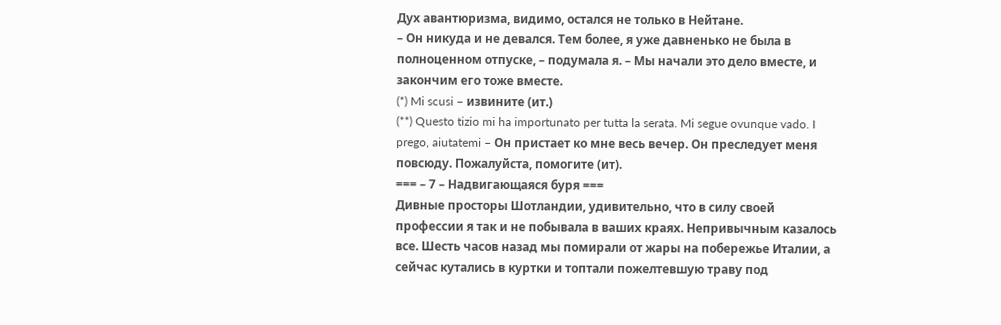Дух авантюризма, видимо, остался не только в Нейтане.
– Он никуда и не девался. Тем более, я уже давненько не была в полноценном отпуске, – подумала я. – Мы начали это дело вместе, и закончим его тоже вместе.
(*) Mi scusi – извините (ит.)
(**) Questo tizio mi ha importunato per tutta la serata. Mi segue ovunque vado. I prego, aiutatemi – Он пристает ко мне весь вечер. Он преследует меня повсюду. Пожалуйста, помогите (ит).
=== – 7 – Надвигающаяся буря ===
Дивные просторы Шотландии, удивительно, что в силу своей профессии я так и не побывала в ваших краях. Непривычным казалось все. Шесть часов назад мы помирали от жары на побережье Италии, а сейчас кутались в куртки и топтали пожелтевшую траву под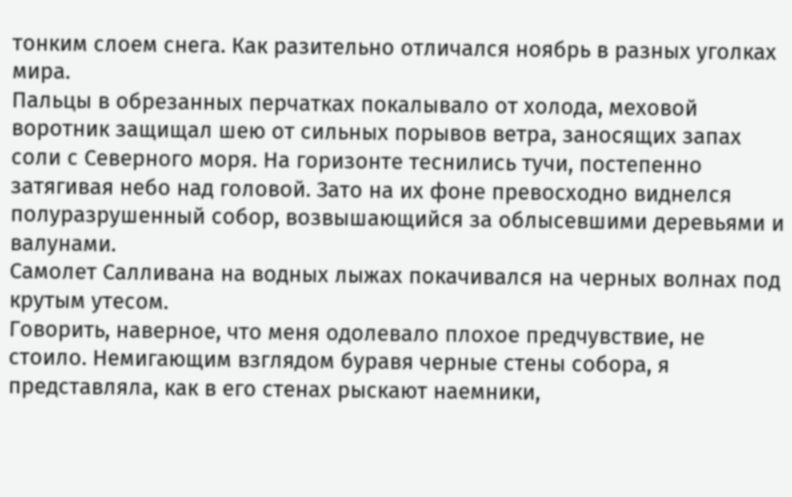тонким слоем снега. Как разительно отличался ноябрь в разных уголках мира.
Пальцы в обрезанных перчатках покалывало от холода, меховой воротник защищал шею от сильных порывов ветра, заносящих запах соли с Северного моря. На горизонте теснились тучи, постепенно затягивая небо над головой. Зато на их фоне превосходно виднелся полуразрушенный собор, возвышающийся за облысевшими деревьями и валунами.
Самолет Салливана на водных лыжах покачивался на черных волнах под крутым утесом.
Говорить, наверное, что меня одолевало плохое предчувствие, не стоило. Немигающим взглядом буравя черные стены собора, я представляла, как в его стенах рыскают наемники,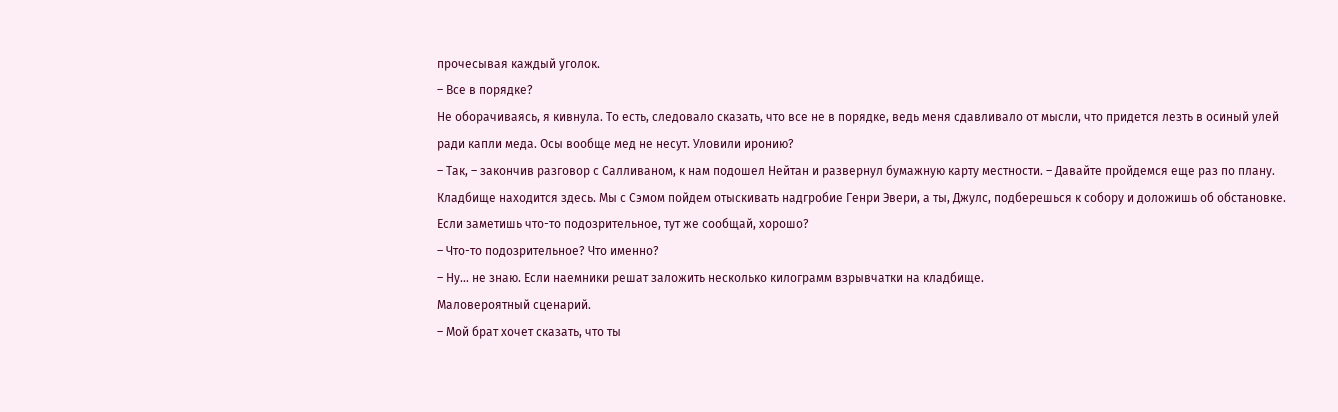прочесывая каждый уголок.
– Все в порядке?
Не оборачиваясь, я кивнула. То есть, следовало сказать, что все не в порядке, ведь меня сдавливало от мысли, что придется лезть в осиный улей ради капли меда. Осы вообще мед не несут. Уловили иронию?
– Так, – закончив разговор с Салливаном, к нам подошел Нейтан и развернул бумажную карту местности. – Давайте пройдемся еще раз по плану. Кладбище находится здесь. Мы с Сэмом пойдем отыскивать надгробие Генри Эвери, а ты, Джулс, подберешься к собору и доложишь об обстановке. Если заметишь что-то подозрительное, тут же сообщай, хорошо?
– Что-то подозрительное? Что именно?
– Ну… не знаю. Если наемники решат заложить несколько килограмм взрывчатки на кладбище.
Маловероятный сценарий.
– Мой брат хочет сказать, что ты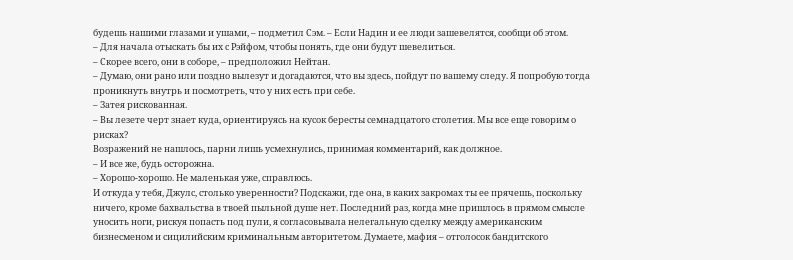будешь нашими глазами и ушами, – подметил Сэм. – Если Надин и ее люди зашевелятся, сообщи об этом.
– Для начала отыскать бы их с Рэйфом, чтобы понять, где они будут шевелиться.
– Скорее всего, они в соборе, – предположил Нейтан.
– Думаю, они рано или поздно вылезут и догадаются, что вы здесь, пойдут по вашему следу. Я попробую тогда проникнуть внутрь и посмотреть, что у них есть при себе.
– Затея рискованная.
– Вы лезете черт знает куда, ориентируясь на кусок бересты семнадцатого столетия. Мы все еще говорим о рисках?
Возражений не нашлось, парни лишь усмехнулись, принимая комментарий, как должное.
– И все же, будь осторожна.
– Хорошо-хорошо. Не маленькая уже, справлюсь.
И откуда у тебя, Джулс, столько уверенности? Подскажи, где она, в каких закромах ты ее прячешь, поскольку ничего, кроме бахвальства в твоей пыльной душе нет. Последний раз, когда мне пришлось в прямом смысле уносить ноги, рискуя попасть под пули, я согласовывала нелегальную сделку между американским бизнесменом и сицилийским криминальным авторитетом. Думаете, мафия – отголосок бандитского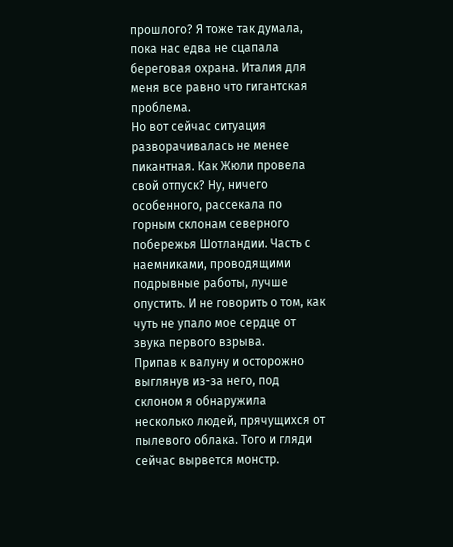прошлого? Я тоже так думала, пока нас едва не сцапала береговая охрана. Италия для меня все равно что гигантская проблема.
Но вот сейчас ситуация разворачивалась не менее пикантная. Как Жюли провела свой отпуск? Ну, ничего особенного, рассекала по горным склонам северного побережья Шотландии. Часть с наемниками, проводящими подрывные работы, лучше опустить. И не говорить о том, как чуть не упало мое сердце от звука первого взрыва.
Припав к валуну и осторожно выглянув из-за него, под склоном я обнаружила несколько людей, прячущихся от пылевого облака. Того и гляди сейчас вырвется монстр.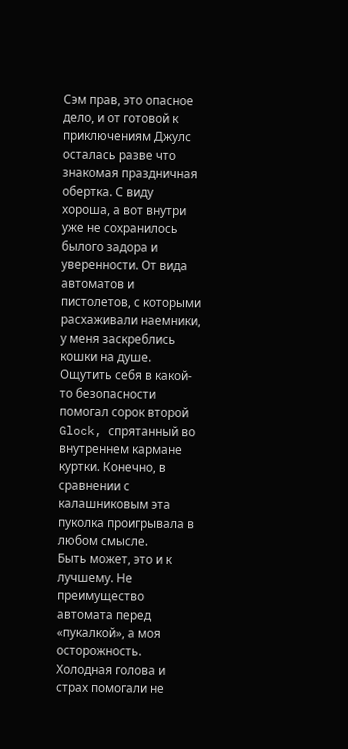Сэм прав, это опасное дело, и от готовой к приключениям Джулс осталась разве что знакомая праздничная обертка. С виду хороша, а вот внутри уже не сохранилось былого задора и уверенности. От вида автоматов и пистолетов, с которыми расхаживали наемники, у меня заскреблись кошки на душе. Ощутить себя в какой-то безопасности помогал сорок второй Glock, спрятанный во внутреннем кармане куртки. Конечно, в сравнении с калашниковым эта пуколка проигрывала в любом смысле.
Быть может, это и к лучшему. Не преимущество автомата перед «пукалкой», а моя осторожность. Холодная голова и страх помогали не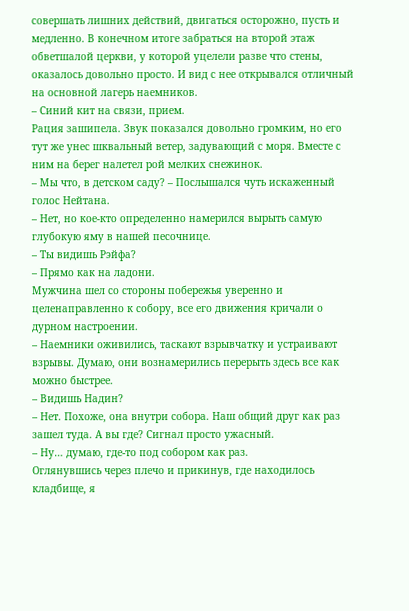совершать лишних действий, двигаться осторожно, пусть и медленно. В конечном итоге забраться на второй этаж обветшалой церкви, у которой уцелели разве что стены, оказалось довольно просто. И вид с нее открывался отличный на основной лагерь наемников.
– Синий кит на связи, прием.
Рация зашипела. Звук показался довольно громким, но его тут же унес шквальный ветер, задувающий с моря. Вместе с ним на берег налетел рой мелких снежинок.
– Мы что, в детском саду? – Послышался чуть искаженный голос Нейтана.
– Нет, но кое-кто определенно намерился вырыть самую глубокую яму в нашей песочнице.
– Ты видишь Рэйфа?
– Прямо как на ладони.
Мужчина шел со стороны побережья уверенно и целенаправленно к собору, все его движения кричали о дурном настроении.
– Наемники оживились, таскают взрывчатку и устраивают взрывы. Думаю, они вознамерились перерыть здесь все как можно быстрее.
– Видишь Надин?
– Нет. Похоже, она внутри собора. Наш общий друг как раз зашел туда. А вы где? Сигнал просто ужасный.
– Ну… думаю, где-то под собором как раз.
Оглянувшись через плечо и прикинув, где находилось кладбище, я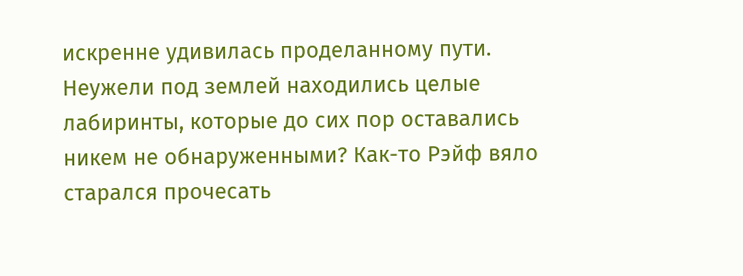искренне удивилась проделанному пути. Неужели под землей находились целые лабиринты, которые до сих пор оставались никем не обнаруженными? Как-то Рэйф вяло старался прочесать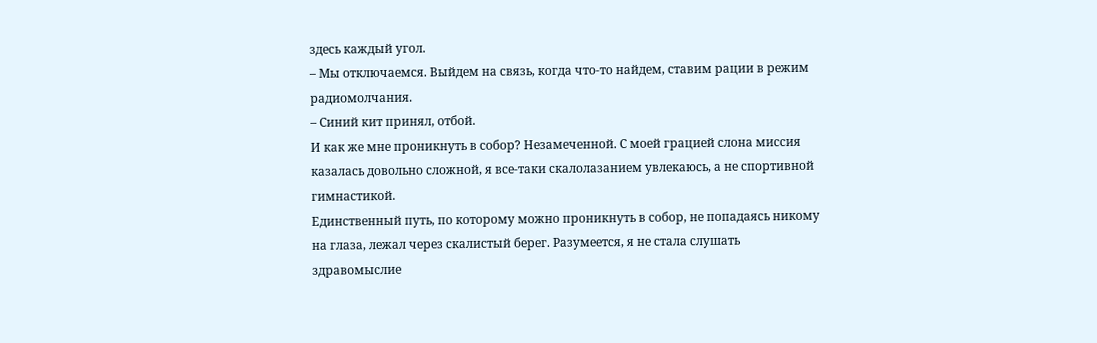здесь каждый угол.
– Мы отключаемся. Выйдем на связь, когда что-то найдем, ставим рации в режим радиомолчания.
– Синий кит принял, отбой.
И как же мне проникнуть в собор? Незамеченной. С моей грацией слона миссия казалась довольно сложной, я все-таки скалолазанием увлекаюсь, а не спортивной гимнастикой.
Единственный путь, по которому можно проникнуть в собор, не попадаясь никому на глаза, лежал через скалистый берег. Разумеется, я не стала слушать здравомыслие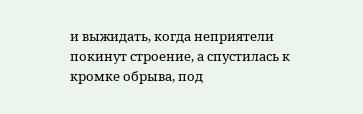и выжидать, когда неприятели покинут строение, а спустилась к кромке обрыва, под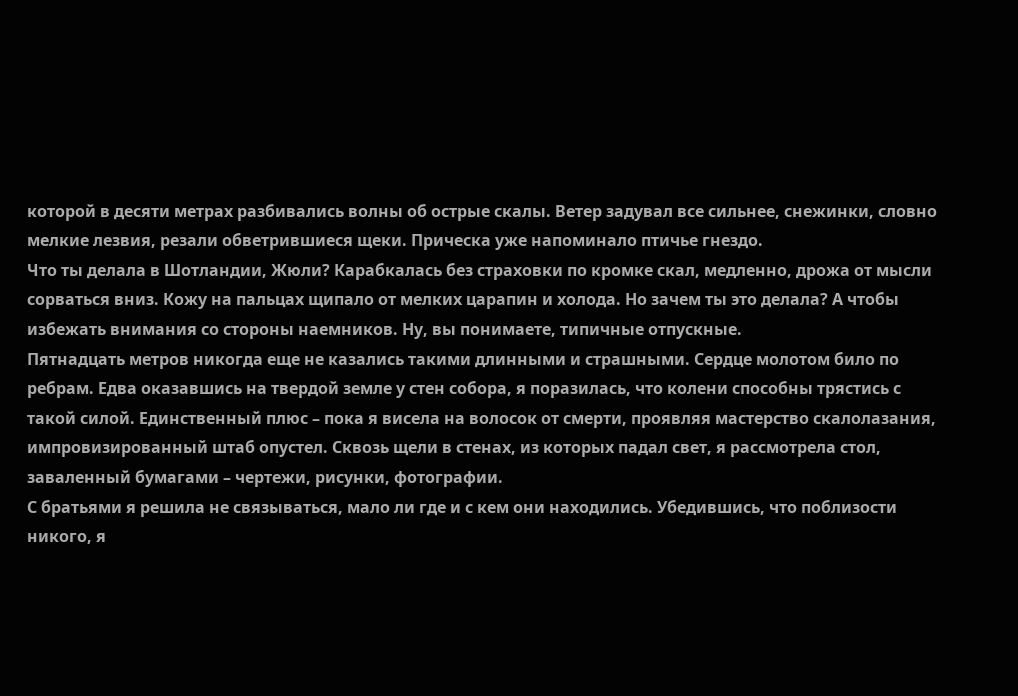которой в десяти метрах разбивались волны об острые скалы. Ветер задувал все сильнее, снежинки, словно мелкие лезвия, резали обветрившиеся щеки. Прическа уже напоминало птичье гнездо.
Что ты делала в Шотландии, Жюли? Карабкалась без страховки по кромке скал, медленно, дрожа от мысли сорваться вниз. Кожу на пальцах щипало от мелких царапин и холода. Но зачем ты это делала? А чтобы избежать внимания со стороны наемников. Ну, вы понимаете, типичные отпускные.
Пятнадцать метров никогда еще не казались такими длинными и страшными. Сердце молотом било по ребрам. Едва оказавшись на твердой земле у стен собора, я поразилась, что колени способны трястись с такой силой. Единственный плюс – пока я висела на волосок от смерти, проявляя мастерство скалолазания, импровизированный штаб опустел. Сквозь щели в стенах, из которых падал свет, я рассмотрела стол, заваленный бумагами – чертежи, рисунки, фотографии.
С братьями я решила не связываться, мало ли где и с кем они находились. Убедившись, что поблизости никого, я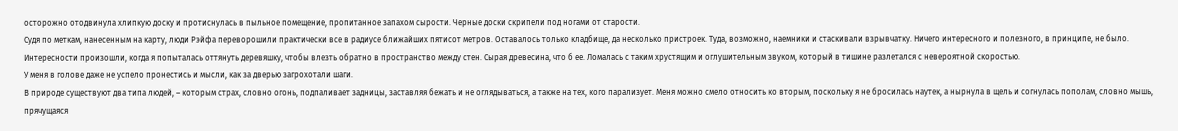осторожно отодвинула хлипкую доску и протиснулась в пыльное помещение, пропитанное запахом сырости. Черные доски скрипели под ногами от старости.
Судя по меткам, нанесенным на карту, люди Рэйфа переворошили практически все в радиусе ближайших пятисот метров. Оставалось только кладбище, да несколько пристроек. Туда, возможно, наемники и стаскивали взрывчатку. Ничего интересного и полезного, в принципе, не было.
Интересности произошли, когда я попыталась оттянуть деревяшку, чтобы влезть обратно в пространство между стен. Сырая древесина, что б ее. Ломалась с таким хрустящим и оглушительным звуком, который в тишине разлетался с невероятной скоростью.
У меня в голове даже не успело пронестись и мысли, как за дверью загрохотали шаги.
В природе существуют два типа людей, – которым страх, словно огонь, подпаливает задницы, заставляя бежать и не оглядываться, а также на тех, кого парализует. Меня можно смело относить ко вторым, поскольку я не бросилась наутек, а нырнула в щель и согнулась пополам, словно мышь, прячущаяся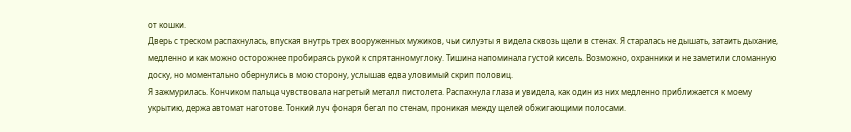от кошки.
Дверь с треском распахнулась, впуская внутрь трех вооруженных мужиков, чьи силуэты я видела сквозь щели в стенах. Я старалась не дышать, затаить дыхание, медленно и как можно осторожнее пробираясь рукой к спрятанномуглоку. Тишина напоминала густой кисель. Возможно, охранники и не заметили сломанную доску, но моментально обернулись в мою сторону, услышав едва уловимый скрип половиц.
Я зажмурилась. Кончиком пальца чувствовала нагретый металл пистолета. Распахнула глаза и увидела, как один из них медленно приближается к моему укрытию, держа автомат наготове. Тонкий луч фонаря бегал по стенам, проникая между щелей обжигающими полосами.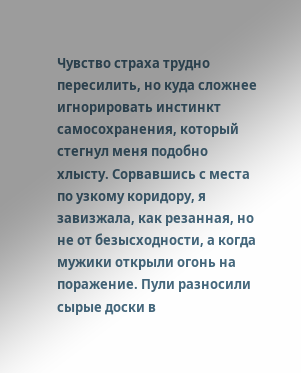Чувство страха трудно пересилить, но куда сложнее игнорировать инстинкт самосохранения, который стегнул меня подобно хлысту. Сорвавшись с места по узкому коридору, я завизжала, как резанная, но не от безысходности, а когда мужики открыли огонь на поражение. Пули разносили сырые доски в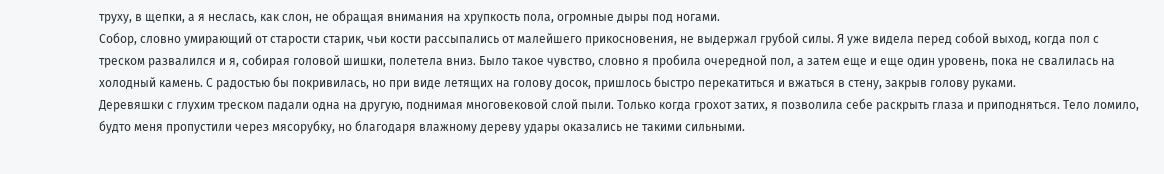труху, в щепки, а я неслась, как слон, не обращая внимания на хрупкость пола, огромные дыры под ногами.
Собор, словно умирающий от старости старик, чьи кости рассыпались от малейшего прикосновения, не выдержал грубой силы. Я уже видела перед собой выход, когда пол с треском развалился и я, собирая головой шишки, полетела вниз. Было такое чувство, словно я пробила очередной пол, а затем еще и еще один уровень, пока не свалилась на холодный камень. С радостью бы покривилась, но при виде летящих на голову досок, пришлось быстро перекатиться и вжаться в стену, закрыв голову руками.
Деревяшки с глухим треском падали одна на другую, поднимая многовековой слой пыли. Только когда грохот затих, я позволила себе раскрыть глаза и приподняться. Тело ломило, будто меня пропустили через мясорубку, но благодаря влажному дереву удары оказались не такими сильными.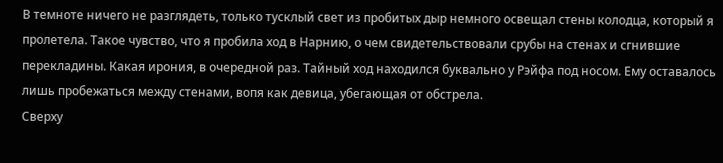В темноте ничего не разглядеть, только тусклый свет из пробитых дыр немного освещал стены колодца, который я пролетела. Такое чувство, что я пробила ход в Нарнию, о чем свидетельствовали срубы на стенах и сгнившие перекладины. Какая ирония, в очередной раз. Тайный ход находился буквально у Рэйфа под носом. Ему оставалось лишь пробежаться между стенами, вопя как девица, убегающая от обстрела.
Сверху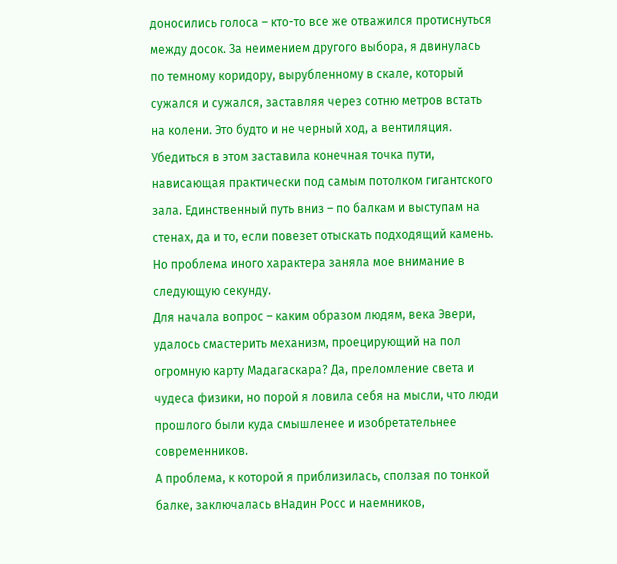доносились голоса – кто-то все же отважился протиснуться между досок. За неимением другого выбора, я двинулась по темному коридору, вырубленному в скале, который сужался и сужался, заставляя через сотню метров встать на колени. Это будто и не черный ход, а вентиляция. Убедиться в этом заставила конечная точка пути, нависающая практически под самым потолком гигантского зала. Единственный путь вниз – по балкам и выступам на стенах, да и то, если повезет отыскать подходящий камень.
Но проблема иного характера заняла мое внимание в следующую секунду.
Для начала вопрос – каким образом людям, века Эвери, удалось смастерить механизм, проецирующий на пол огромную карту Мадагаскара? Да, преломление света и чудеса физики, но порой я ловила себя на мысли, что люди прошлого были куда смышленее и изобретательнее современников.
А проблема, к которой я приблизилась, сползая по тонкой балке, заключалась вНадин Росс и наемников,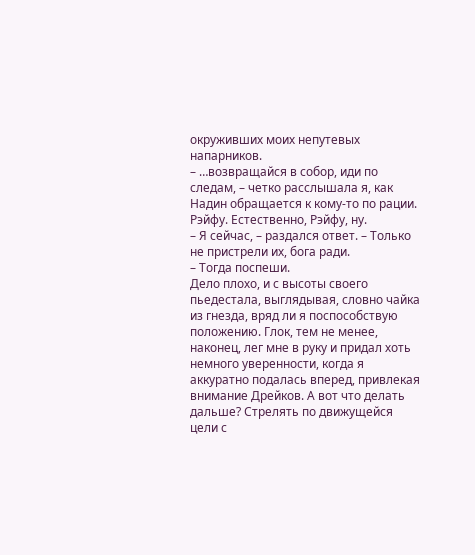окруживших моих непутевых напарников.
– …возвращайся в собор, иди по следам, – четко расслышала я, как Надин обращается к кому-то по рации.
Рэйфу. Естественно, Рэйфу, ну.
– Я сейчас, – раздался ответ. – Только не пристрели их, бога ради.
– Тогда поспеши.
Дело плохо, и с высоты своего пьедестала, выглядывая, словно чайка из гнезда, вряд ли я поспособствую положению. Глок, тем не менее, наконец, лег мне в руку и придал хоть немного уверенности, когда я аккуратно подалась вперед, привлекая внимание Дрейков. А вот что делать дальше? Стрелять по движущейся цели с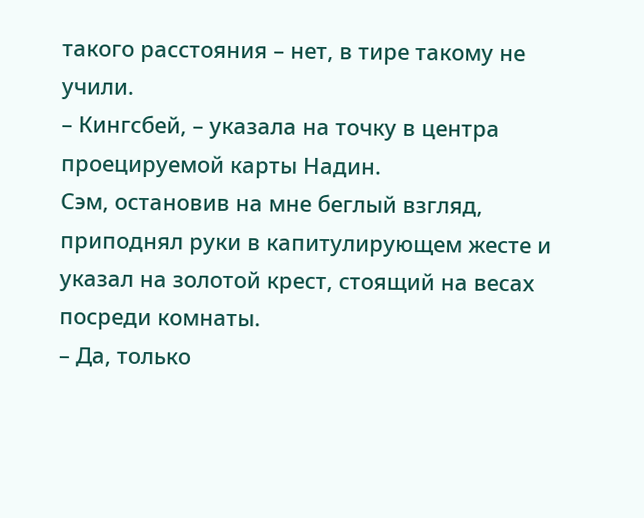такого расстояния – нет, в тире такому не учили.
– Кингсбей, – указала на точку в центра проецируемой карты Надин.
Сэм, остановив на мне беглый взгляд, приподнял руки в капитулирующем жесте и указал на золотой крест, стоящий на весах посреди комнаты.
– Да, только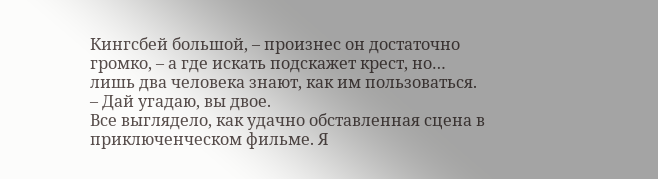Кингсбей большой, – произнес он достаточно громко, – а где искать подскажет крест, но… лишь два человека знают, как им пользоваться.
– Дай угадаю, вы двое.
Все выглядело, как удачно обставленная сцена в приключенческом фильме. Я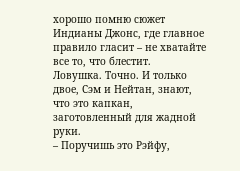хорошо помню сюжет Индианы Джонс, где главное правило гласит – не хватайте все то, что блестит.
Ловушка. Точно. И только двое, Сэм и Нейтан, знают, что это капкан, заготовленный для жадной руки.
– Поручишь это Рэйфу,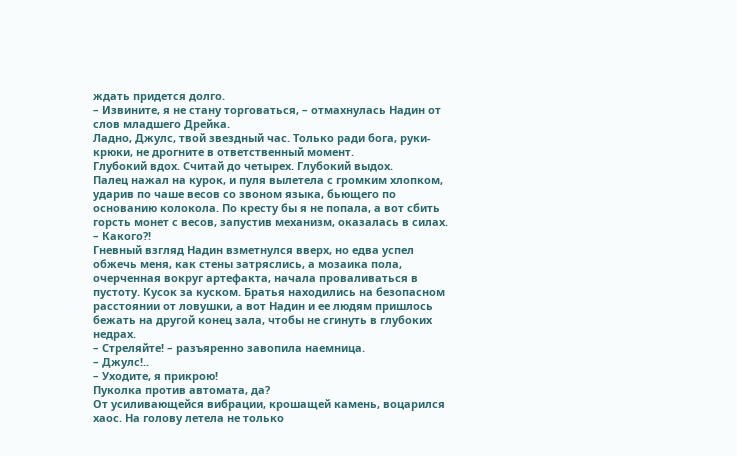ждать придется долго.
– Извините, я не стану торговаться, – отмахнулась Надин от слов младшего Дрейка.
Ладно, Джулс, твой звездный час. Только ради бога, руки-крюки, не дрогните в ответственный момент.
Глубокий вдох. Считай до четырех. Глубокий выдох.
Палец нажал на курок, и пуля вылетела с громким хлопком, ударив по чаше весов со звоном языка, бьющего по основанию колокола. По кресту бы я не попала, а вот сбить горсть монет с весов, запустив механизм, оказалась в силах.
– Какого?!
Гневный взгляд Надин взметнулся вверх, но едва успел обжечь меня, как стены затряслись, а мозаика пола, очерченная вокруг артефакта, начала проваливаться в пустоту. Кусок за куском. Братья находились на безопасном расстоянии от ловушки, а вот Надин и ее людям пришлось бежать на другой конец зала, чтобы не сгинуть в глубоких недрах.
– Стреляйте! – разъяренно завопила наемница.
– Джулс!..
– Уходите, я прикрою!
Пуколка против автомата, да?
От усиливающейся вибрации, крошащей камень, воцарился хаос. На голову летела не только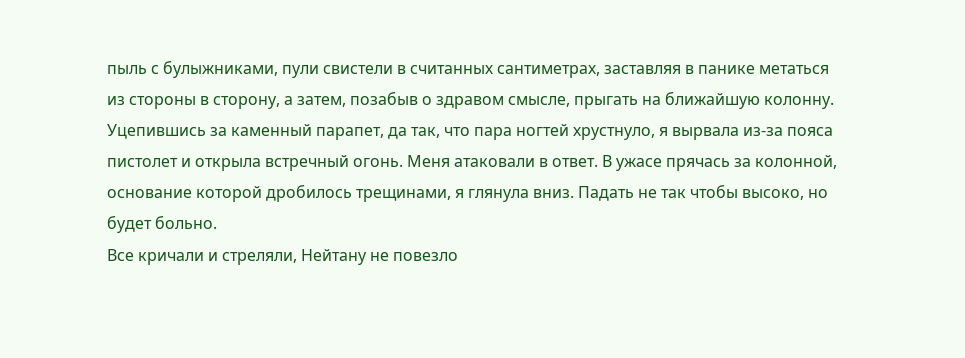пыль с булыжниками, пули свистели в считанных сантиметрах, заставляя в панике метаться из стороны в сторону, а затем, позабыв о здравом смысле, прыгать на ближайшую колонну.
Уцепившись за каменный парапет, да так, что пара ногтей хрустнуло, я вырвала из-за пояса пистолет и открыла встречный огонь. Меня атаковали в ответ. В ужасе прячась за колонной, основание которой дробилось трещинами, я глянула вниз. Падать не так чтобы высоко, но будет больно.
Все кричали и стреляли, Нейтану не повезло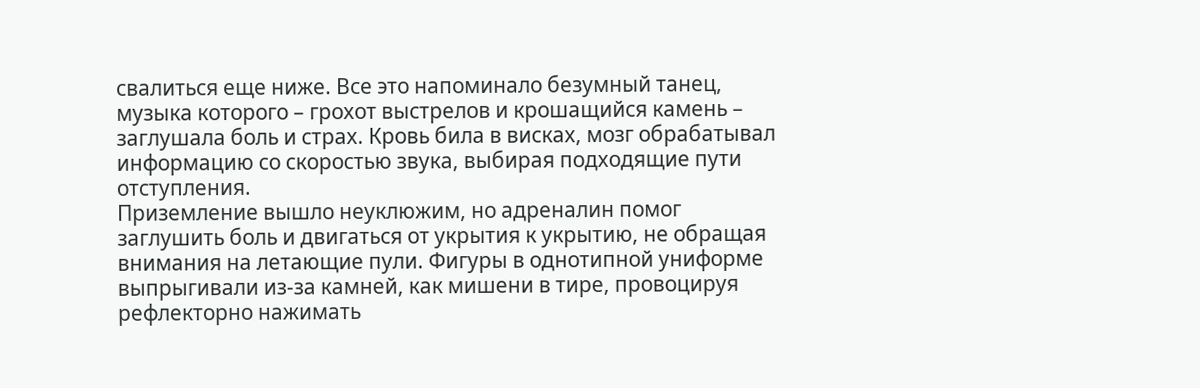свалиться еще ниже. Все это напоминало безумный танец, музыка которого – грохот выстрелов и крошащийся камень – заглушала боль и страх. Кровь била в висках, мозг обрабатывал информацию со скоростью звука, выбирая подходящие пути отступления.
Приземление вышло неуклюжим, но адреналин помог заглушить боль и двигаться от укрытия к укрытию, не обращая внимания на летающие пули. Фигуры в однотипной униформе выпрыгивали из-за камней, как мишени в тире, провоцируя рефлекторно нажимать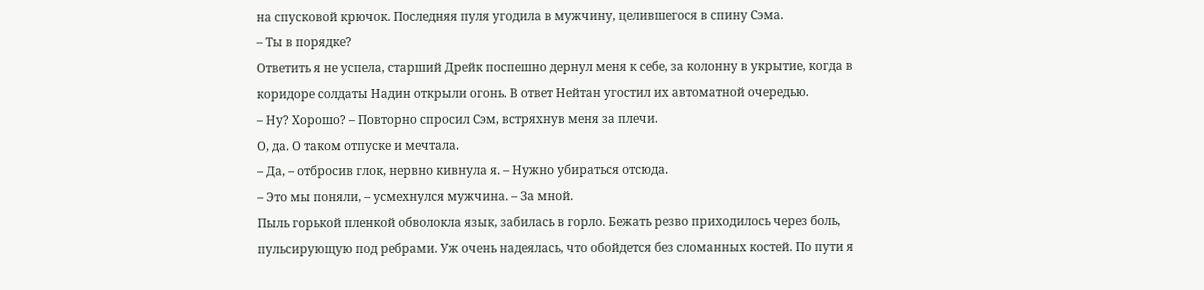на спусковой крючок. Последняя пуля угодила в мужчину, целившегося в спину Сэма.
– Ты в порядке?
Ответить я не успела, старший Дрейк поспешно дернул меня к себе, за колонну в укрытие, когда в коридоре солдаты Надин открыли огонь. В ответ Нейтан угостил их автоматной очередью.
– Ну? Хорошо? – Повторно спросил Сэм, встряхнув меня за плечи.
О, да. О таком отпуске и мечтала.
– Да, – отбросив глок, нервно кивнула я. – Нужно убираться отсюда.
– Это мы поняли, – усмехнулся мужчина. – За мной.
Пыль горькой пленкой обволокла язык, забилась в горло. Бежать резво приходилось через боль, пульсирующую под ребрами. Уж очень надеялась, что обойдется без сломанных костей. По пути я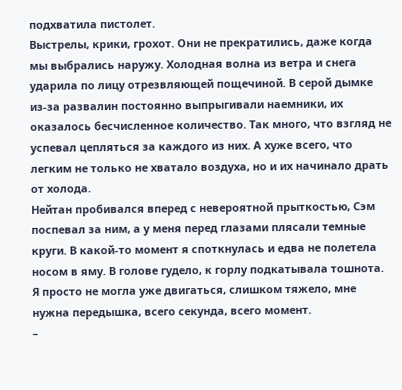подхватила пистолет.
Выстрелы, крики, грохот. Они не прекратились, даже когда мы выбрались наружу. Холодная волна из ветра и снега ударила по лицу отрезвляющей пощечиной. В серой дымке из-за развалин постоянно выпрыгивали наемники, их оказалось бесчисленное количество. Так много, что взгляд не успевал цепляться за каждого из них. А хуже всего, что легким не только не хватало воздуха, но и их начинало драть от холода.
Нейтан пробивался вперед с невероятной прыткостью, Сэм поспевал за ним, а у меня перед глазами плясали темные круги. В какой-то момент я споткнулась и едва не полетела носом в яму. В голове гудело, к горлу подкатывала тошнота. Я просто не могла уже двигаться, слишком тяжело, мне нужна передышка, всего секунда, всего момент.
–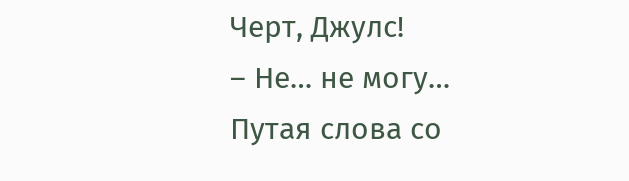Черт, Джулс!
– Не… не могу…
Путая слова со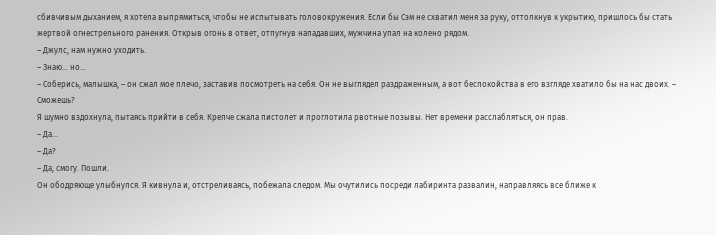сбивчивым дыханием, я хотела выпрямиться, чтобы не испытывать головокружения. Если бы Сэм не схватил меня за руку, оттолкнув к укрытию, пришлось бы стать жертвой огнестрельного ранения. Открыв огонь в ответ, отпугнув нападавших, мужчина упал на колено рядом.
– Джулс, нам нужно уходить.
– Знаю… но…
– Соберись, малышка, – он сжал мое плечо, заставив посмотреть на себя. Он не выглядел раздраженным, а вот беспокойства в его взгляде хватило бы на нас двоих. – Сможешь?
Я шумно вздохнула, пытаясь прийти в себя. Крепче сжала пистолет и проглотила рвотные позывы. Нет времени расслабляться, он прав.
– Да…
– Да?
– Да, смогу. Пошли.
Он ободряюще улыбнулся. Я кивнула и, отстреливаясь, побежала следом. Мы очутились посреди лабиринта развалин, направляясь все ближе к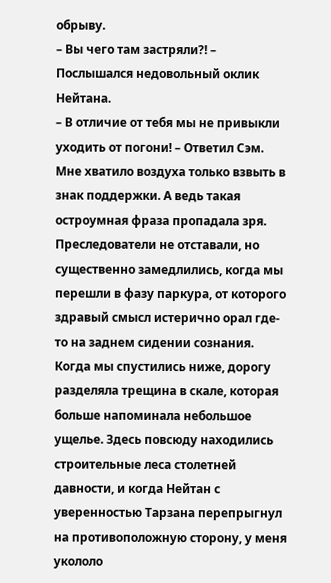обрыву.
– Вы чего там застряли?! – Послышался недовольный оклик Нейтана.
– В отличие от тебя мы не привыкли уходить от погони! – Ответил Сэм.
Мне хватило воздуха только взвыть в знак поддержки. А ведь такая остроумная фраза пропадала зря.
Преследователи не отставали, но существенно замедлились, когда мы перешли в фазу паркура, от которого здравый смысл истерично орал где-то на заднем сидении сознания. Когда мы спустились ниже, дорогу разделяла трещина в скале, которая больше напоминала небольшое ущелье. Здесь повсюду находились строительные леса столетней давности, и когда Нейтан с уверенностью Тарзана перепрыгнул на противоположную сторону, у меня укололо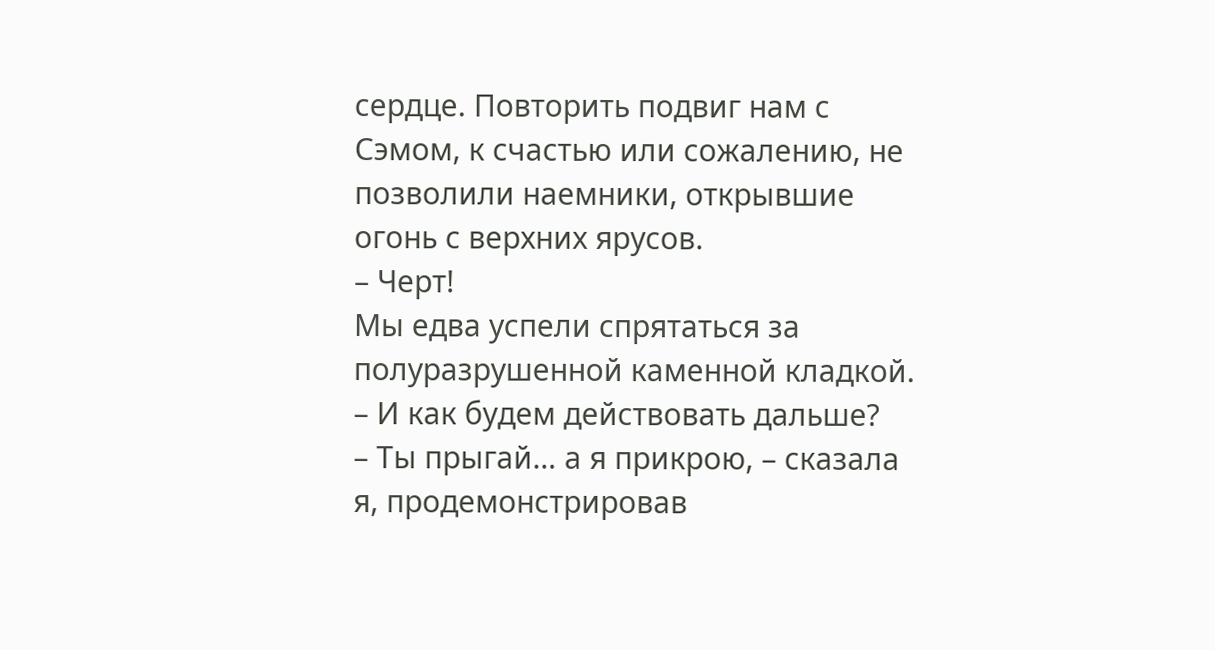сердце. Повторить подвиг нам с Сэмом, к счастью или сожалению, не позволили наемники, открывшие огонь с верхних ярусов.
– Черт!
Мы едва успели спрятаться за полуразрушенной каменной кладкой.
– И как будем действовать дальше?
– Ты прыгай… а я прикрою, – сказала я, продемонстрировав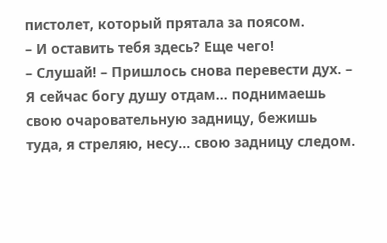пистолет, который прятала за поясом.
– И оставить тебя здесь? Еще чего!
– Слушай! – Пришлось снова перевести дух. – Я сейчас богу душу отдам… поднимаешь свою очаровательную задницу, бежишь туда, я стреляю, несу… свою задницу следом.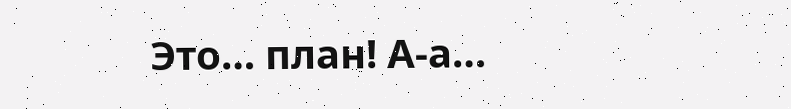Это… план! А-а…